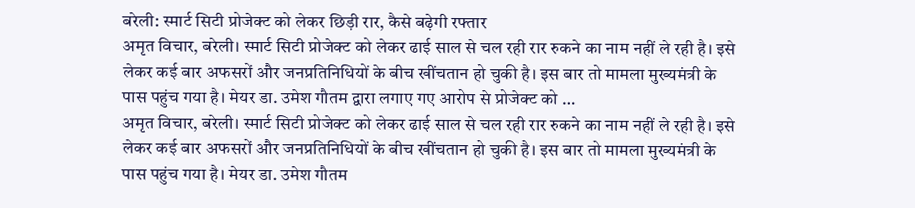बरेली: स्मार्ट सिटी प्रोजेक्ट को लेकर छिड़ी रार, कैसे बढ़ेगी रफ्तार
अमृत विचार, बरेली। स्मार्ट सिटी प्रोजेक्ट को लेकर ढाई साल से चल रही रार रुकने का नाम नहीं ले रही है। इसे लेकर कई बार अफसरों और जनप्रतिनिधियों के बीच खींचतान हो चुकी है। इस बार तो मामला मुख्यमंत्री के पास पहुंच गया है। मेयर डा. उमेश गौतम द्वारा लगाए गए आरोप से प्रोजेक्ट को …
अमृत विचार, बरेली। स्मार्ट सिटी प्रोजेक्ट को लेकर ढाई साल से चल रही रार रुकने का नाम नहीं ले रही है। इसे लेकर कई बार अफसरों और जनप्रतिनिधियों के बीच खींचतान हो चुकी है। इस बार तो मामला मुख्यमंत्री के पास पहुंच गया है। मेयर डा. उमेश गौतम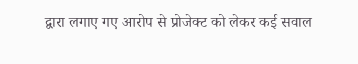द्वारा लगाए गए आरोप से प्रोजेक्ट को लेकर कई सवाल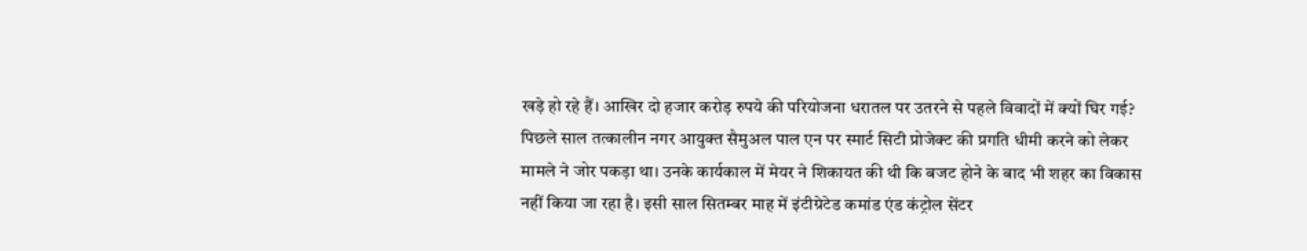खड़े हो रहे हैं। आखिर दो हजार करोड़ रुपये की परियोजना धरातल पर उतरने से पहले विवादों में क्यों घिर गई?
पिछले साल तत्कालीन नगर आयुक्त सैमुअल पाल एन पर स्मार्ट सिटी प्रोजेक्ट की प्रगति धीमी करने को लेकर मामले ने जोर पकड़ा था। उनके कार्यकाल में मेयर ने शिकायत की थी कि बजट होने के बाद भी शहर का विकास नहीं किया जा रहा है। इसी साल सितम्बर माह में इंटीग्रेटेड कमांड एंड कंट्रोल सेंटर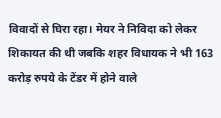विवादों से घिरा रहा। मेयर ने निविदा को लेकर शिकायत की थी जबकि शहर विधायक ने भी 163 करोड़ रुपये के टेंडर में होने वाले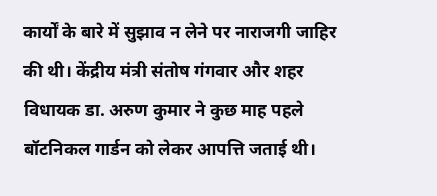कार्यों के बारे में सुझाव न लेने पर नाराजगी जाहिर की थी। केंद्रीय मंत्री संतोष गंगवार और शहर विधायक डा. अरुण कुमार ने कुछ माह पहले बॉटनिकल गार्डन को लेकर आपत्ति जताई थी।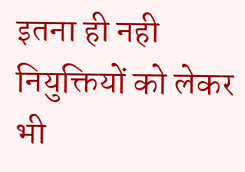इतना ही नही नियुक्तियों को लेकर भी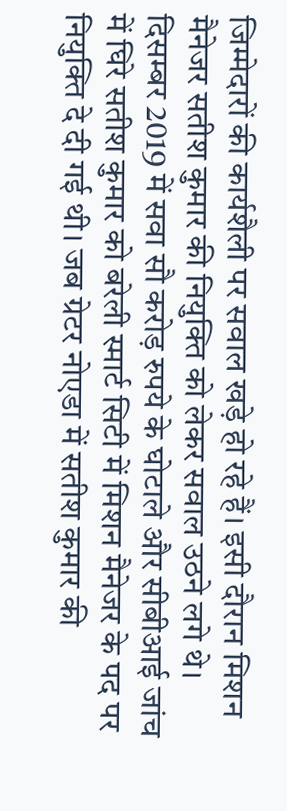जिम्मेदारों की कार्यशैली पर सवाल खड़े हो रहे हैं। इसी दौरान मिशन मैनेजर सतीश कुमार की नियुक्ति को लेकर सवाल उठने लगे थे। दिसम्बर 2019 में सवा सौ करोड़ रुपये के घोटाले और सीबीआई जांच में घिरे सतीश कुमार को बरेली स्मार्ट सिटी में मिशन मैनेजर के पद पर नियुक्ति दे दी गई थी। जब ग्रेटर नोएडा में सतीश कुमार की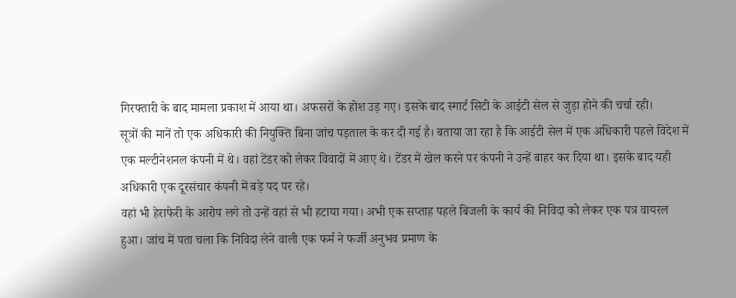गिरफ्तारी के बाद मामला प्रकाश में आया था। अफसरों के होश उड़ गए। इसके बाद स्मार्ट सिटी के आईटी सेल से जुड़ा होने की चर्चा रही।
सूत्रों की मानें तो एक अधिकारी की नियुक्ति बिना जांच पड़ताल के कर दी गई है। बताया जा रहा है कि आईटी सेल में एक अधिकारी पहले विदेश में एक मल्टीनेशनल कंपनी में थे। वहां टेंडर को लेकर विवादों में आए थे। टेंडर में खेल करने पर कंपनी ने उन्हें बाहर कर दिया था। इसके बाद यही अधिकारी एक दूरसंचार कंपनी में बड़े पद पर रहे।
वहां भी हेराफेरी के आरोप लगे तो उन्हें वहां से भी हटाया गया। अभी एक सप्ताह पहले बिजली के कार्य की निविदा को लेकर एक पत्र वायरल हुआ। जांच में पता चला कि निविदा लेने वाली एक फर्म ने फर्जी अनुभव प्रमाण के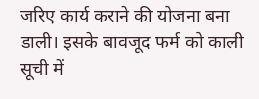जरिए कार्य कराने की योजना बना डाली। इसके बावजूद फर्म को काली सूची में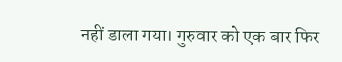नहीं डाला गया। गुरुवार को एक बार फिर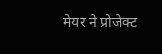मेयर ने प्रोजेक्ट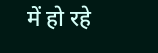में हो रहे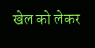खेल को लेकर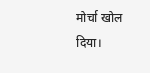मोर्चा खोल दिया।